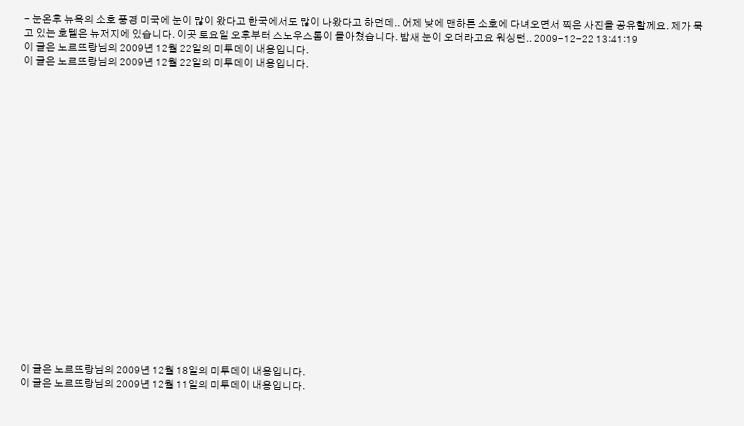- 눈온후 뉴욕의 소호 풍경 미국에 눈이 많이 왔다고 한국에서도 많이 나왔다고 하던데.. 어제 낮에 맨하튼 소호에 다녀오면서 찍은 사진을 공유할께요. 제가 묵고 있는 호텔은 뉴저지에 있습니다. 이곳 토요일 오후부터 스노우스톰이 몰아쳤습니다. 밤새 눈이 오더라고요 워싱턴.. 2009-12-22 13:41:19
이 글은 노르뜨랑님의 2009년 12월 22일의 미투데이 내용입니다.
이 글은 노르뜨랑님의 2009년 12월 22일의 미투데이 내용입니다.





















이 글은 노르뜨랑님의 2009년 12월 18일의 미투데이 내용입니다.
이 글은 노르뜨랑님의 2009년 12월 11일의 미투데이 내용입니다.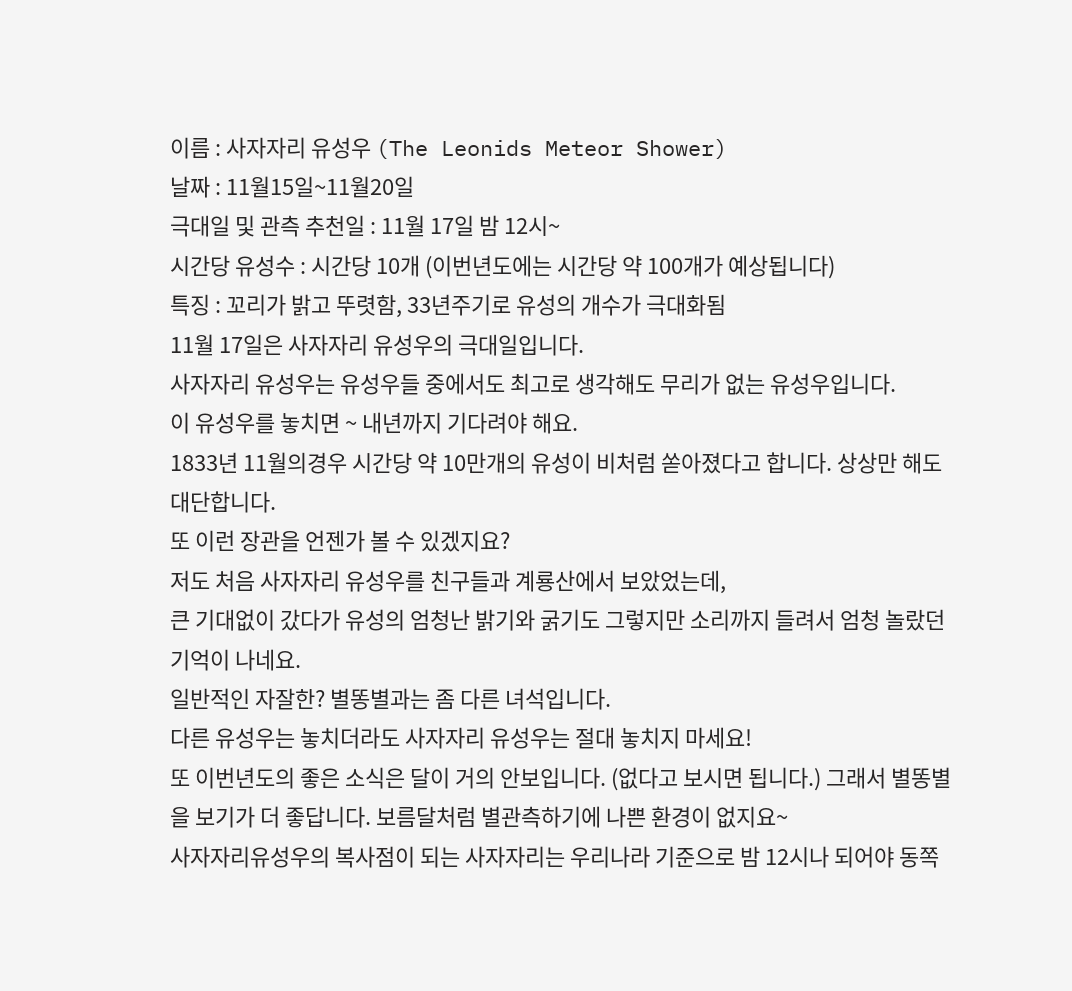이름 : 사자자리 유성우 (The Leonids Meteor Shower)
날짜 : 11월15일~11월20일
극대일 및 관측 추천일 : 11월 17일 밤 12시~
시간당 유성수 : 시간당 10개 (이번년도에는 시간당 약 100개가 예상됩니다)
특징 : 꼬리가 밝고 뚜렷함, 33년주기로 유성의 개수가 극대화됨
11월 17일은 사자자리 유성우의 극대일입니다.
사자자리 유성우는 유성우들 중에서도 최고로 생각해도 무리가 없는 유성우입니다.
이 유성우를 놓치면 ~ 내년까지 기다려야 해요.
1833년 11월의경우 시간당 약 10만개의 유성이 비처럼 쏟아졌다고 합니다. 상상만 해도 대단합니다.
또 이런 장관을 언젠가 볼 수 있겠지요?
저도 처음 사자자리 유성우를 친구들과 계룡산에서 보았었는데,
큰 기대없이 갔다가 유성의 엄청난 밝기와 굵기도 그렇지만 소리까지 들려서 엄청 놀랐던 기억이 나네요.
일반적인 자잘한? 별똥별과는 좀 다른 녀석입니다.
다른 유성우는 놓치더라도 사자자리 유성우는 절대 놓치지 마세요!
또 이번년도의 좋은 소식은 달이 거의 안보입니다. (없다고 보시면 됩니다.) 그래서 별똥별을 보기가 더 좋답니다. 보름달처럼 별관측하기에 나쁜 환경이 없지요~
사자자리유성우의 복사점이 되는 사자자리는 우리나라 기준으로 밤 12시나 되어야 동쪽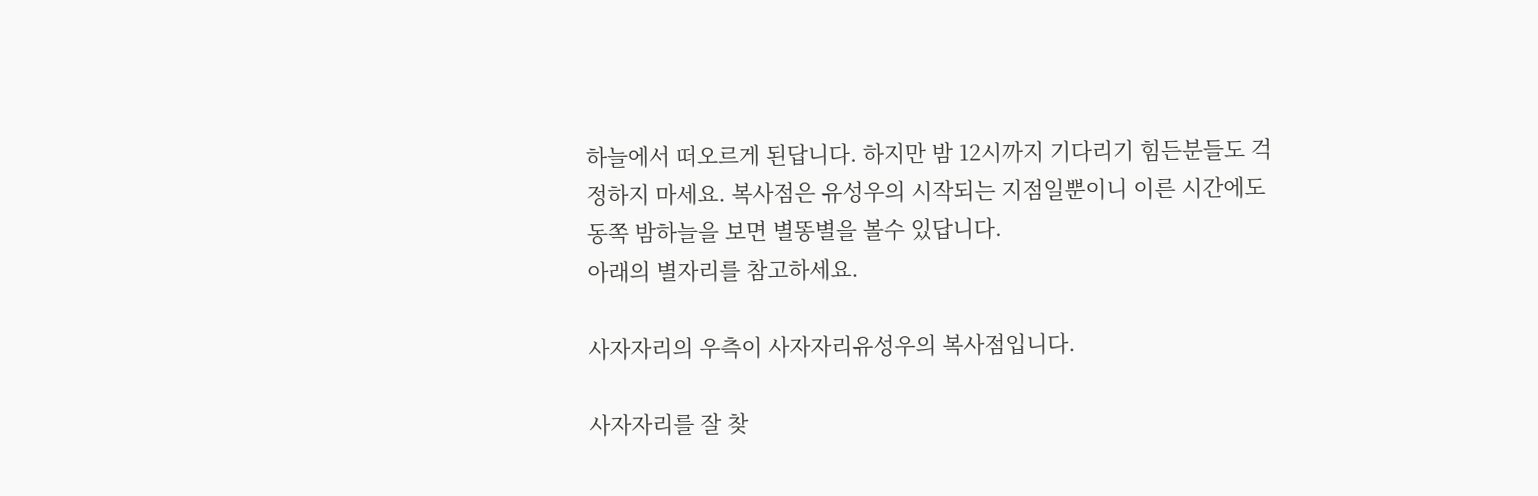하늘에서 떠오르게 된답니다. 하지만 밤 12시까지 기다리기 힘든분들도 걱정하지 마세요. 복사점은 유성우의 시작되는 지점일뿐이니 이른 시간에도 동쪽 밤하늘을 보면 별똥별을 볼수 있답니다.
아래의 별자리를 참고하세요.

사자자리의 우측이 사자자리유성우의 복사점입니다.

사자자리를 잘 찾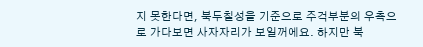지 못한다면, 북두칠성을 기준으로 주걱부분의 우측으로 가다보면 사자자리가 보일꺼에요. 하지만 북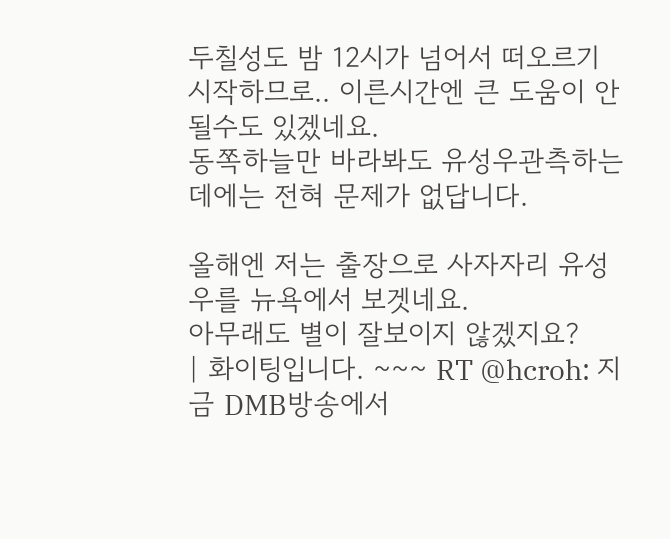두칠성도 밤 12시가 넘어서 떠오르기 시작하므로.. 이른시간엔 큰 도움이 안될수도 있겠네요.
동쪽하늘만 바라봐도 유성우관측하는데에는 전혀 문제가 없답니다.

올해엔 저는 출장으로 사자자리 유성우를 뉴욕에서 보겟네요.
아무래도 별이 잘보이지 않겠지요?
| 화이팅입니다. ~~~ RT @hcroh: 지금 DMB방송에서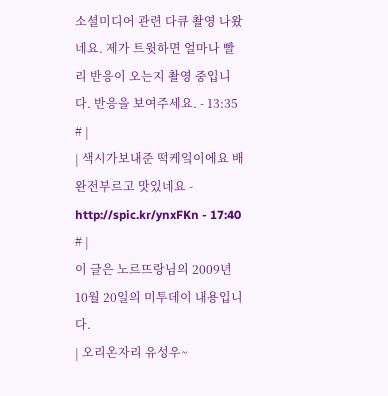소셜미디어 관련 다큐 촬영 나왔네요. 제가 트윗하면 얼마나 빨리 반응이 오는지 촬영 중입니다. 반응을 보여주세요. - 13:35 # |
| 색시가보내준 떡케잌이에요 배완전부르고 맛있네요 - http://spic.kr/ynxFKn - 17:40 # |
이 글은 노르뜨랑님의 2009년 10월 20일의 미투데이 내용입니다.
| 오리온자리 유성우~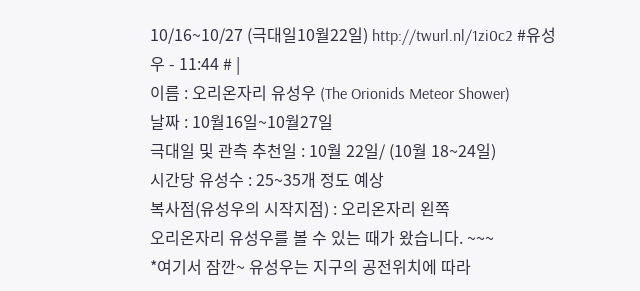10/16~10/27 (극대일10월22일) http://twurl.nl/1zi0c2 #유성우 - 11:44 # |
이름 : 오리온자리 유성우 (The Orionids Meteor Shower)
날짜 : 10월16일~10월27일
극대일 및 관측 추천일 : 10월 22일/ (10월 18~24일)
시간당 유성수 : 25~35개 정도 예상
복사점(유성우의 시작지점) : 오리온자리 왼쪽
오리온자리 유성우를 볼 수 있는 때가 왔습니다. ~~~
*여기서 잠깐~ 유성우는 지구의 공전위치에 따라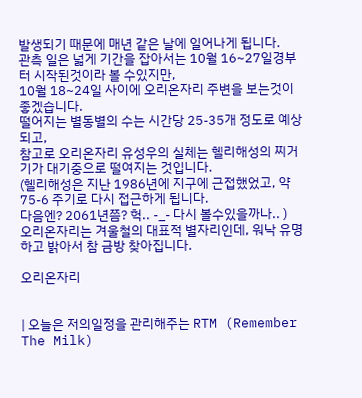발생되기 때문에 매년 같은 날에 일어나게 됩니다.
관측 일은 넓게 기간을 잡아서는 10월 16~27일경부터 시작된것이라 볼 수있지만,
10월 18~24일 사이에 오리온자리 주변을 보는것이 좋겠습니다.
떨어지는 별동별의 수는 시간당 25-35개 정도로 예상되고,
참고로 오리온자리 유성우의 실체는 헬리해성의 찌거기가 대기중으로 떨여지는 것입니다.
(헬리해성은 지난 1986년에 지구에 근접했었고, 약 75-6 주기로 다시 접근하게 됩니다.
다음엔? 2061년쯤? 헉.. -_- 다시 볼수있을까나.. )
오리온자리는 겨울철의 대표적 별자리인데, 워낙 유명하고 밝아서 참 금방 찾아집니다.

오리온자리


| 오늘은 저의일정을 관리해주는 RTM (Remember The Milk)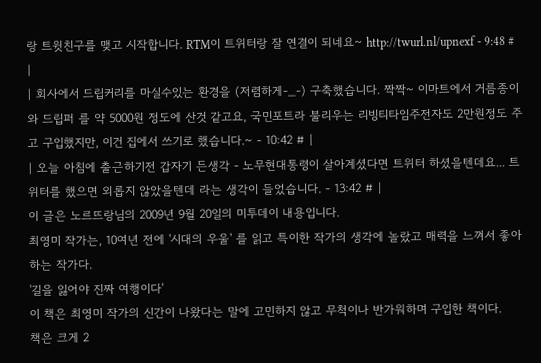랑 트윗친구를 맺고 시작합니다. RTM이 트위터랑 잘 연결이 되네요~ http://twurl.nl/upnexf - 9:48 # |
| 회사에서 드립커리를 마실수있는 환경을 (저렴하게-_-) 구축했습니다. 짝짝~ 이마트에서 거름종이와 드립퍼 를 약 5000원 정도에 산것 같고요, 국민포트라 불리우는 리빙티타임주전자도 2만원정도 주고 구입했지만, 이건 집에서 쓰기로 했습니다.~ - 10:42 # |
| 오늘 아침에 출근하기전 갑자기 든생각 - 노무현대통령이 살아계셨다면 트위터 하셨을텐데요... 트위터를 했으면 외롭지 않았을텐데 라는 생각이 들었습니다. - 13:42 # |
이 글은 노르뜨랑님의 2009년 9월 20일의 미투데이 내용입니다.
최영미 작가는, 10여년 전에 '시대의 우울' 를 읽고 특이한 작가의 생각에 놀랐고 매력을 느껴서 좋아하는 작가다.
'길을 잃어야 진짜 여행이다'
이 책은 최영미 작가의 신간이 나왔다는 말에 고민하지 않고 무척이나 반가워하며 구입한 책이다.
책은 크게 2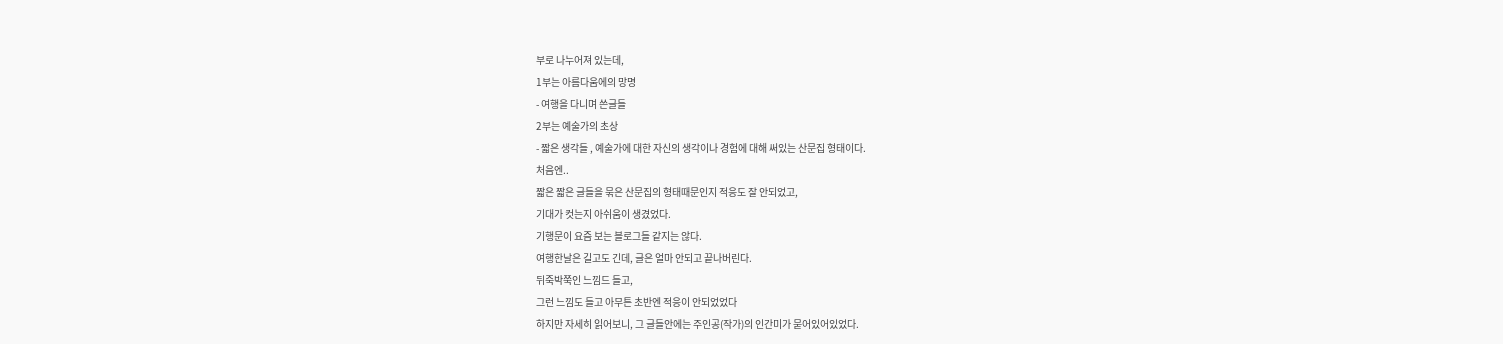부로 나누어져 있는데,
1부는 아름다움에의 망명
- 여행을 다니며 쓴글들
2부는 예술가의 초상
- 짧은 생각들 , 예술가에 대한 자신의 생각이나 경험에 대해 써있는 산문집 형태이다.
처음엔..
짧은 짧은 글들을 묶은 산문집의 형태때문인지 적응도 잘 안되었고,
기대가 컷는지 아쉬움이 생겼었다.
기행문이 요즘 보는 블로그들 같지는 않다.
여행한날은 길고도 긴데, 글은 얼마 안되고 끝나버린다.
뒤죽박쭉인 느낌드 들고,
그런 느낌도 들고 아무튼 초반엔 적응이 안되었었다
하지만 자세히 읽어보니, 그 글들안에는 주인공(작가)의 인간미가 묻어있어있었다.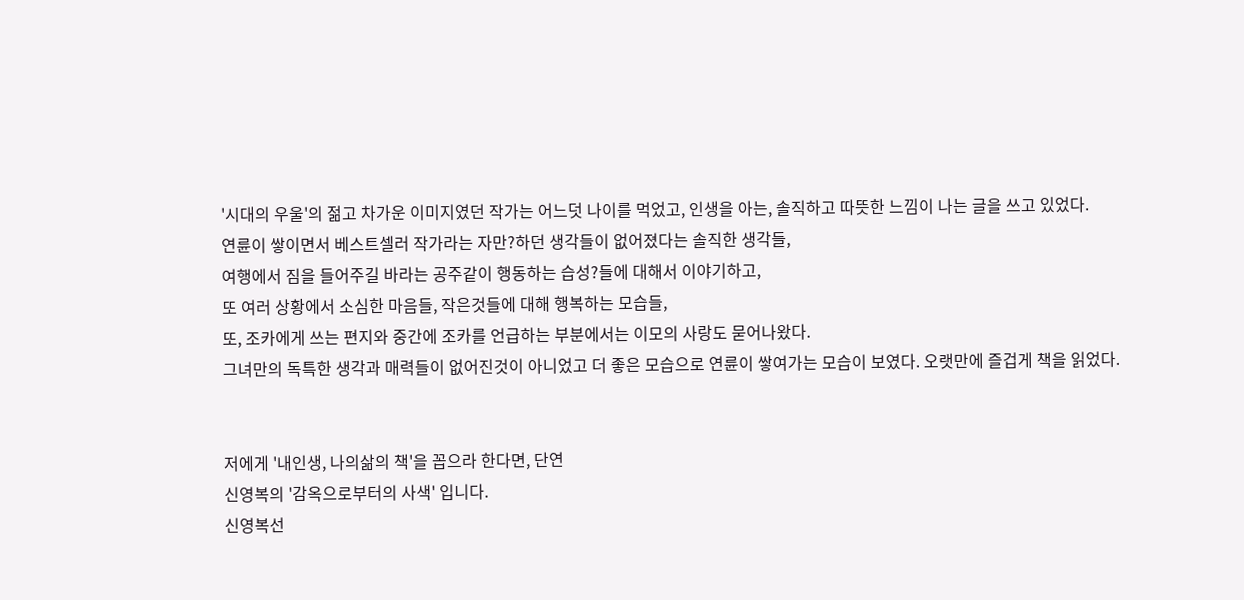'시대의 우울'의 젊고 차가운 이미지였던 작가는 어느덧 나이를 먹었고, 인생을 아는, 솔직하고 따뜻한 느낌이 나는 글을 쓰고 있었다.
연륜이 쌓이면서 베스트셀러 작가라는 자만?하던 생각들이 없어졌다는 솔직한 생각들,
여행에서 짐을 들어주길 바라는 공주같이 행동하는 습성?들에 대해서 이야기하고,
또 여러 상황에서 소심한 마음들, 작은것들에 대해 행복하는 모습들,
또, 조카에게 쓰는 편지와 중간에 조카를 언급하는 부분에서는 이모의 사랑도 묻어나왔다.
그녀만의 독특한 생각과 매력들이 없어진것이 아니었고 더 좋은 모습으로 연륜이 쌓여가는 모습이 보였다. 오랫만에 즐겁게 책을 읽었다.


저에게 '내인생, 나의삶의 책'을 꼽으라 한다면, 단연
신영복의 '감옥으로부터의 사색' 입니다.
신영복선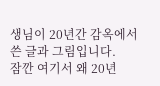생님이 20년간 감옥에서 쓴 글과 그림입니다.
잠깐 여기서 왜 20년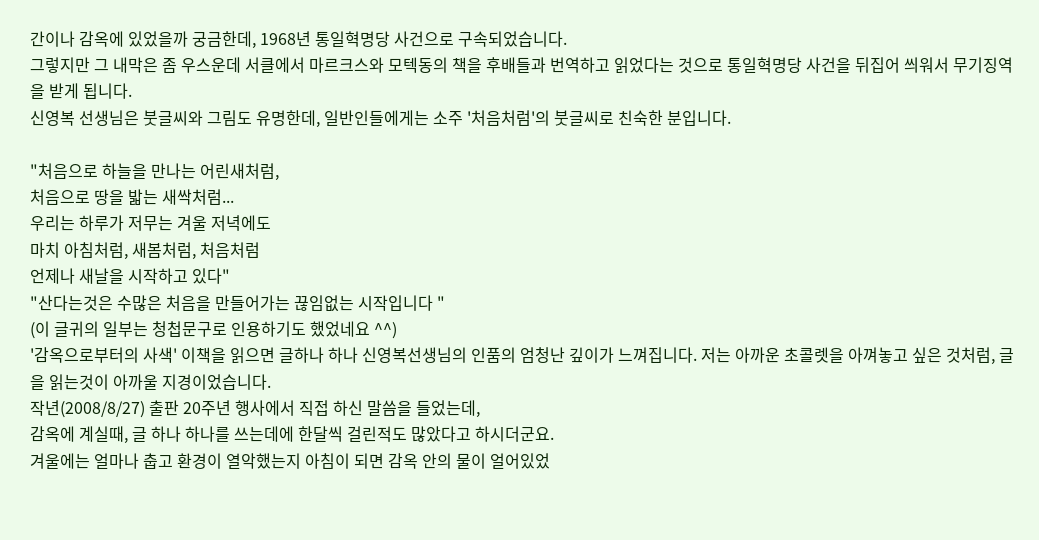간이나 감옥에 있었을까 궁금한데, 1968년 통일혁명당 사건으로 구속되었습니다.
그렇지만 그 내막은 좀 우스운데 서클에서 마르크스와 모텍동의 책을 후배들과 번역하고 읽었다는 것으로 통일혁명당 사건을 뒤집어 씌워서 무기징역을 받게 됩니다.
신영복 선생님은 붓글씨와 그림도 유명한데, 일반인들에게는 소주 '처음처럼'의 붓글씨로 친숙한 분입니다.

"처음으로 하늘을 만나는 어린새처럼,
처음으로 땅을 밟는 새싹처럼...
우리는 하루가 저무는 겨울 저녁에도
마치 아침처럼, 새봄처럼, 처음처럼
언제나 새날을 시작하고 있다"
"산다는것은 수많은 처음을 만들어가는 끊임없는 시작입니다 "
(이 글귀의 일부는 청첩문구로 인용하기도 했었네요 ^^)
'감옥으로부터의 사색' 이책을 읽으면 글하나 하나 신영복선생님의 인품의 엄청난 깊이가 느껴집니다. 저는 아까운 초콜렛을 아껴놓고 싶은 것처럼, 글을 읽는것이 아까울 지경이었습니다.
작년(2008/8/27) 출판 20주년 행사에서 직접 하신 말씀을 들었는데,
감옥에 계실때, 글 하나 하나를 쓰는데에 한달씩 걸린적도 많았다고 하시더군요.
겨울에는 얼마나 춥고 환경이 열악했는지 아침이 되면 감옥 안의 물이 얼어있었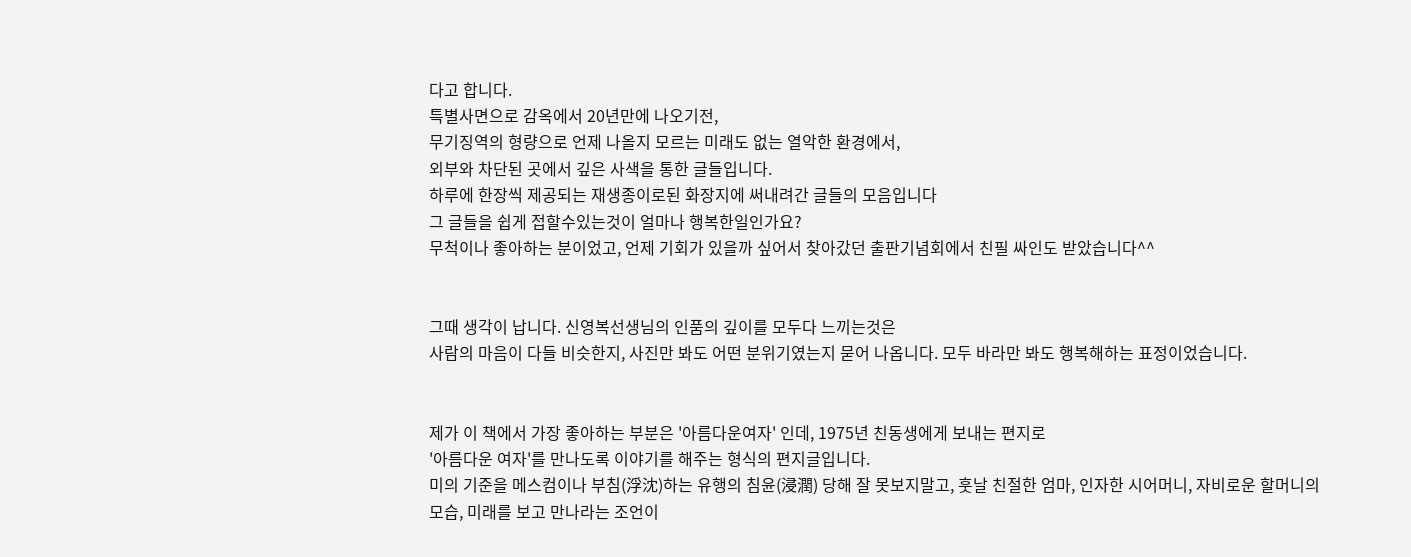다고 합니다.
특별사면으로 감옥에서 20년만에 나오기전,
무기징역의 형량으로 언제 나올지 모르는 미래도 없는 열악한 환경에서,
외부와 차단된 곳에서 깊은 사색을 통한 글들입니다.
하루에 한장씩 제공되는 재생종이로된 화장지에 써내려간 글들의 모음입니다
그 글들을 쉽게 접할수있는것이 얼마나 행복한일인가요?
무척이나 좋아하는 분이었고, 언제 기회가 있을까 싶어서 찾아갔던 출판기념회에서 친필 싸인도 받았습니다^^


그때 생각이 납니다. 신영복선생님의 인품의 깊이를 모두다 느끼는것은
사람의 마음이 다들 비슷한지, 사진만 봐도 어떤 분위기였는지 묻어 나옵니다. 모두 바라만 봐도 행복해하는 표정이었습니다.


제가 이 책에서 가장 좋아하는 부분은 '아름다운여자' 인데, 1975년 친동생에게 보내는 편지로
'아름다운 여자'를 만나도록 이야기를 해주는 형식의 편지글입니다.
미의 기준을 메스컴이나 부침(浮沈)하는 유행의 침윤(浸潤) 당해 잘 못보지말고, 훗날 친절한 엄마, 인자한 시어머니, 자비로운 할머니의 모습, 미래를 보고 만나라는 조언이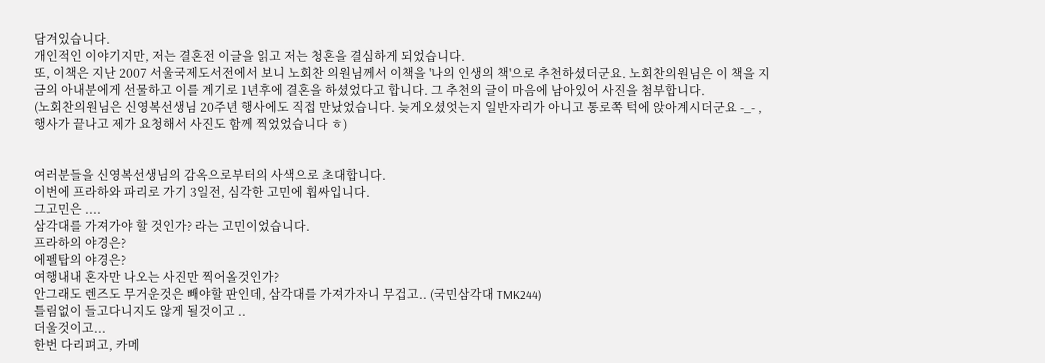담겨있습니다.
개인적인 이야기지만, 저는 결혼전 이글을 읽고 저는 청혼을 결심하게 되었습니다.
또, 이책은 지난 2007 서울국제도서전에서 보니 노회찬 의원님께서 이책을 '나의 인생의 책'으로 추천하셨더군요. 노회찬의원님은 이 책을 지금의 아내분에게 선물하고 이를 계기로 1년후에 결혼을 하셨었다고 합니다. 그 추천의 글이 마음에 남아있어 사진을 첨부합니다.
(노회찬의원님은 신영복선생님 20주년 행사에도 직접 만났었습니다. 늦게오셨엇는지 일반자리가 아니고 통로쪽 턱에 앉아계시더군요 -_- , 행사가 끝나고 제가 요청해서 사진도 함께 찍었었습니다 ㅎ)


여러분들을 신영복선생님의 감옥으로부터의 사색으로 초대합니다.
이번에 프라하와 파리로 가기 3일전, 심각한 고민에 휩싸입니다.
그고민은 ....
삼각대를 가져가야 할 것인가? 라는 고민이었습니다.
프라하의 야경은?
에펠탑의 야경은?
여행내내 혼자만 나오는 사진만 찍어올것인가?
안그래도 렌즈도 무거운것은 빼야할 판인데, 삼각대를 가져가자니 무겁고.. (국민삼각대 TMK244)
틀림없이 들고다니지도 않게 될것이고 ..
더울것이고...
한번 다리펴고, 카메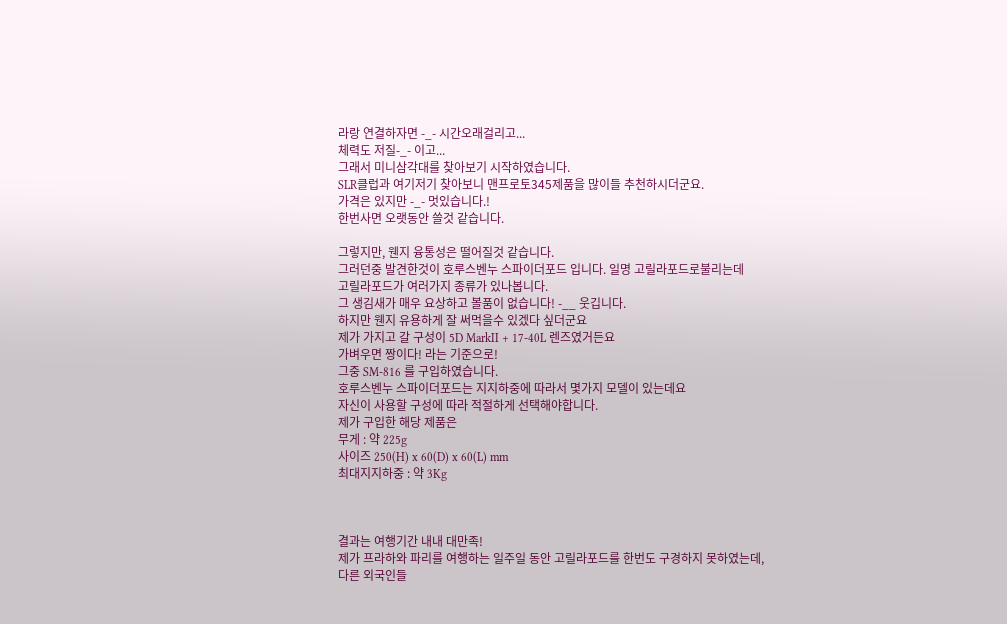라랑 연결하자면 -_- 시간오래걸리고...
체력도 저질-_- 이고...
그래서 미니삼각대를 찾아보기 시작하였습니다.
SLR클럽과 여기저기 찾아보니 맨프로토345제품을 많이들 추천하시더군요.
가격은 있지만 -_- 멋있습니다.!
한번사면 오랫동안 쓸것 같습니다.

그렇지만, 웬지 융통성은 떨어질것 같습니다.
그러던중 발견한것이 호루스벤누 스파이더포드 입니다. 일명 고릴라포드로불리는데
고릴라포드가 여러가지 종류가 있나봅니다.
그 생김새가 매우 요상하고 볼품이 없습니다! -__ 웃깁니다.
하지만 웬지 유용하게 잘 써먹을수 있겠다 싶더군요
제가 가지고 갈 구성이 5D MarkII + 17-40L 렌즈였거든요
가벼우면 짱이다! 라는 기준으로!
그중 SM-816 를 구입하였습니다.
호루스벤누 스파이더포드는 지지하중에 따라서 몇가지 모델이 있는데요
자신이 사용할 구성에 따라 적절하게 선택해야합니다.
제가 구입한 해당 제품은
무게 : 약 225g
사이즈 250(H) x 60(D) x 60(L) mm
최대지지하중 : 약 3Kg



결과는 여행기간 내내 대만족!
제가 프라하와 파리를 여행하는 일주일 동안 고릴라포드를 한번도 구경하지 못하였는데,
다른 외국인들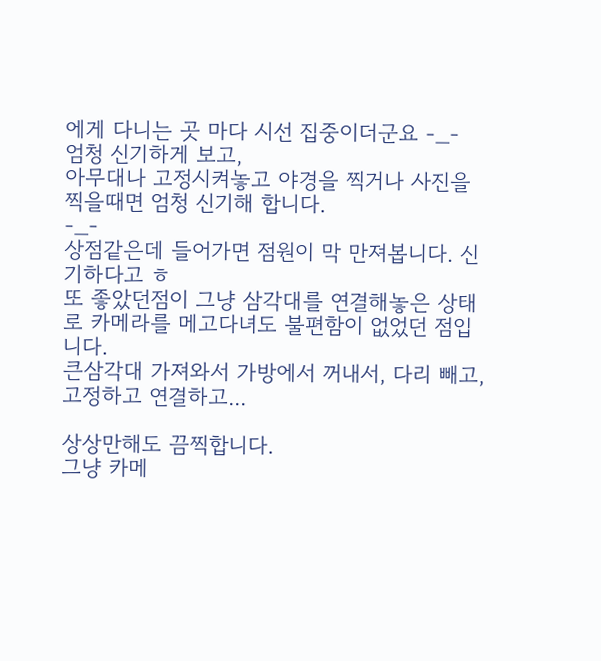에게 다니는 곳 마다 시선 집중이더군요 -_-
엄청 신기하게 보고,
아무대나 고정시켜놓고 야경을 찍거나 사진을 찍을때면 엄청 신기해 합니다.
-_-
상점같은데 들어가면 점원이 막 만져봅니다. 신기하다고 ㅎ
또 좋았던점이 그냥 삼각대를 연결해놓은 상태로 카메라를 메고다녀도 불편함이 없었던 점입니다.
큰삼각대 가져와서 가방에서 꺼내서, 다리 빼고, 고정하고 연결하고...

상상만해도 끔찍합니다.
그냥 카메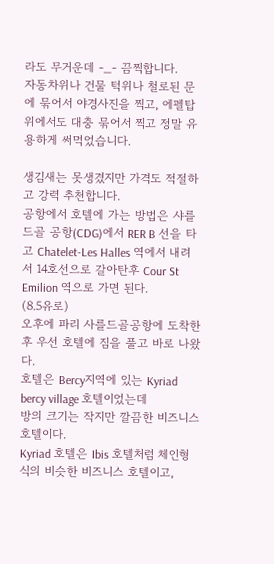라도 무거운데 -_- 끔찍합니다.
자동차위나 건물 턱위나 철로된 문에 묶어서 야경사진을 찍고, 에펠탑위에서도 대충 묶어서 찍고 정말 유용하게 써먹었습니다.

생김새는 못생겼지만 가격도 적절하고 강력 추천합니다.
공항에서 호텔에 가는 방법은 샤를드골 공항(CDG)에서 RER B 선을 타고 Chatelet-Les Halles 역에서 내려서 14호선으로 갈아탄후 Cour St Emilion 역으로 가면 된다.
(8.5유로)
오후에 파리 사를드골공항에 도착한후 우선 호텔에 짐을 풀고 바로 나왔다.
호텔은 Bercy지역에 있는 Kyriad bercy village 호텔이었는데
방의 크기는 작지만 깔끔한 비즈니스 호텔이다.
Kyriad 호텔은 Ibis 호텔처럼 체인형식의 비슷한 비즈니스 호텔이고,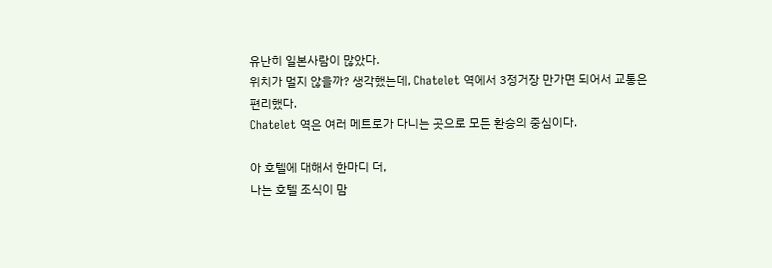유난히 일본사람이 많았다.
위치가 멀지 않을까? 생각했는데, Chatelet 역에서 3정거장 만가면 되어서 교통은 편리했다.
Chatelet 역은 여러 메트로가 다니는 곳으로 모든 환승의 중심이다.

아 호텔에 대해서 한마디 더,
나는 호텔 조식이 맘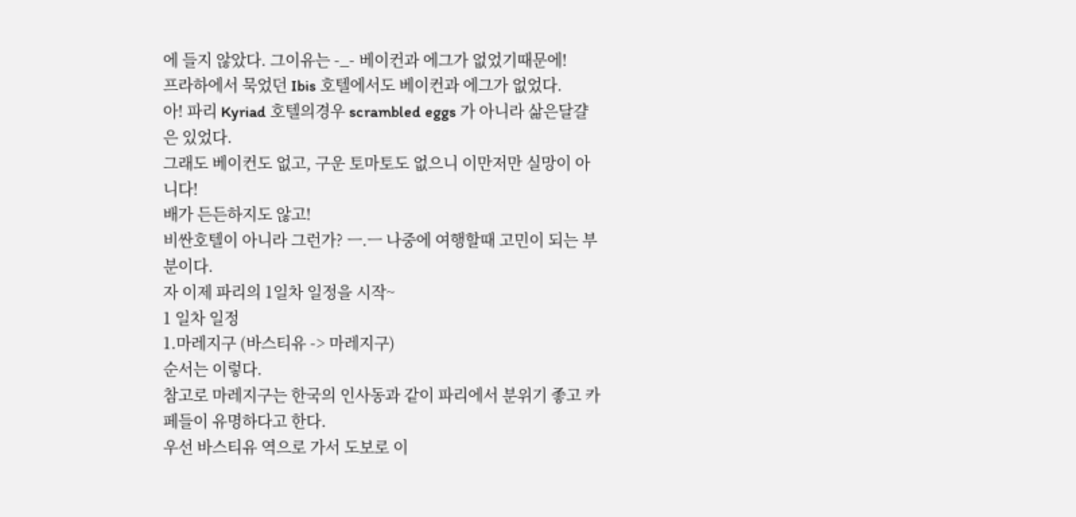에 들지 않았다. 그이유는 -_- 베이컨과 에그가 없었기때문에!
프라하에서 묵었던 Ibis 호텔에서도 베이컨과 에그가 없었다.
아! 파리 Kyriad 호텔의경우 scrambled eggs 가 아니라 삶은달걀은 있었다.
그래도 베이컨도 없고, 구운 토마토도 없으니 이만저만 실망이 아니다!
배가 든든하지도 않고!
비싼호텔이 아니라 그런가? ㅡ.ㅡ 나중에 여행할때 고민이 되는 부분이다.
자 이제 파리의 1일차 일정을 시작~
1 일차 일정
1.마레지구 (바스티유 -> 마레지구)
순서는 이렇다.
참고로 마레지구는 한국의 인사동과 같이 파리에서 분위기 좋고 카페들이 유명하다고 한다.
우선 바스티유 역으로 가서 도보로 이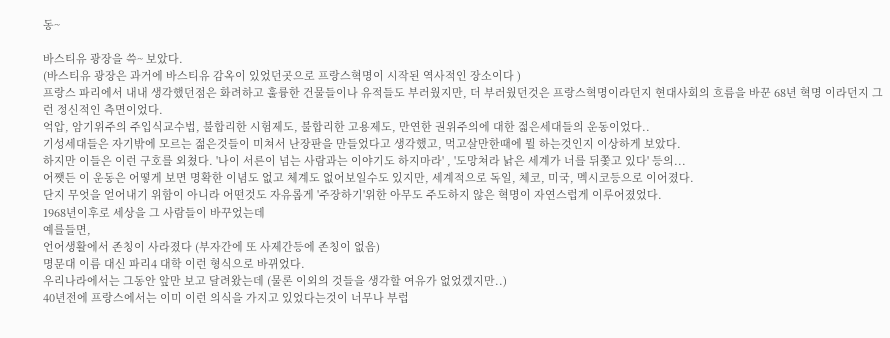동~

바스티유 광장을 쓱~ 보았다.
(바스티유 광장은 과거에 바스티유 감옥이 있었던곳으로 프랑스혁명이 시작된 역사적인 장소이다 )
프랑스 파리에서 내내 생각했던점은 화려하고 훌륭한 건물들이나 유적들도 부러웠지만, 더 부러웠던것은 프랑스혁명이라던지 현대사회의 흐름을 바꾼 68년 혁명 이라던지 그런 정신적인 측면이었다.
억압, 암기위주의 주입식교수법, 불합리한 시험제도, 불합리한 고용제도, 만연한 권위주의에 대한 젋은세대들의 운동이었다..
기성세대들은 자기밖에 모르는 젊은것들이 미쳐서 난장판을 만들었다고 생각했고, 먹고살만한때에 뭘 하는것인지 이상하게 보았다.
하지만 이들은 이런 구호를 외쳤다. '나이 서른이 넘는 사람과는 이야기도 하지마라' , '도망쳐라 낡은 세계가 너를 뒤쫓고 있다' 등의...
어쨋든 이 운동은 어떻게 보면 명확한 이념도 없고 체계도 없어보일수도 있지만, 세계적으로 독일, 체코, 미국, 멕시코등으로 이어졌다.
단지 무엇을 얻어내기 위함이 아니라 어떤것도 자유롭게 '주장하기'위한 아무도 주도하지 않은 혁명이 자연스럽게 이루어졌었다.
1968년이후로 세상을 그 사람들이 바꾸었는데
예를들면,
언어생활에서 존칭이 사라졌다 (부자간에 또 사제간등에 존칭이 없음)
명문대 이름 대신 파리4 대학 이런 형식으로 바뀌었다.
우리나라에서는 그동안 앞만 보고 달려왔는데 (물론 이외의 것들을 생각할 여유가 없었겠지만..)
40년전에 프랑스에서는 이미 이런 의식을 가지고 있었다는것이 너무나 부럽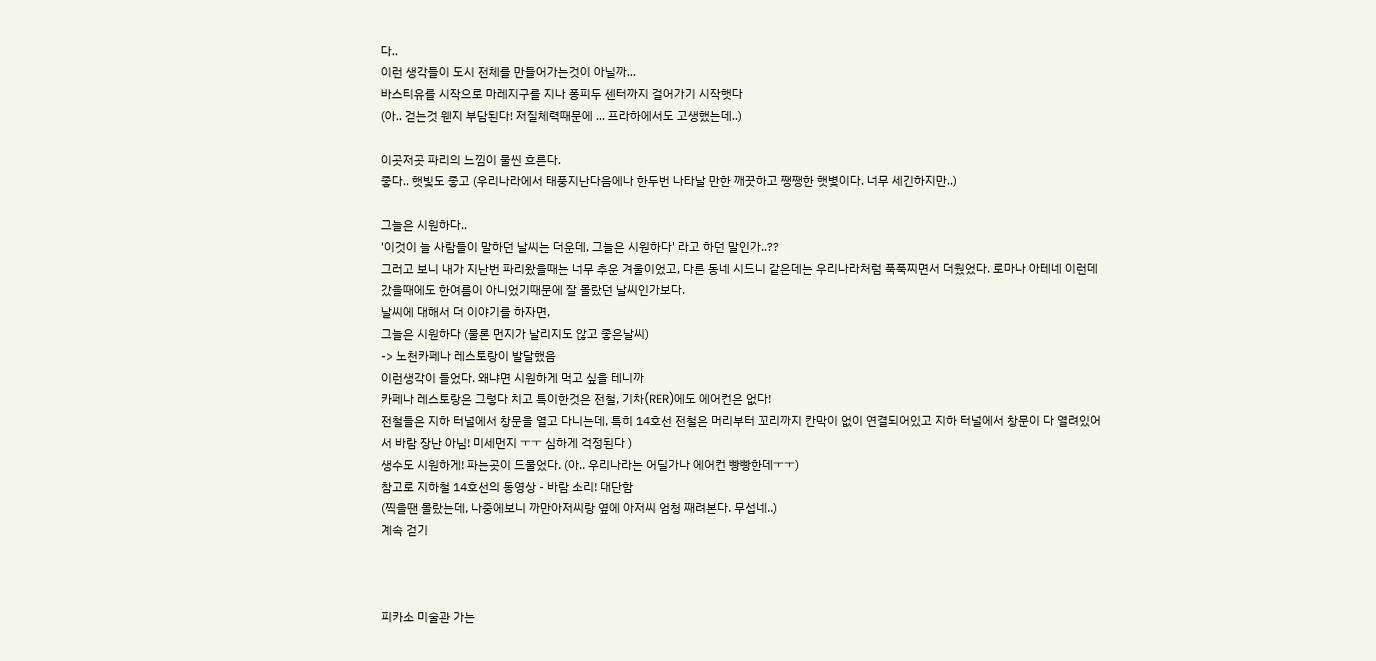다..
이런 생각들이 도시 전체를 만들어가는것이 아닐까...
바스티유를 시작으로 마레지구를 지나 퐁피두 센터까지 걸어가기 시작햇다
(아.. 걷는것 웬지 부담된다! 저질체력때문에 ... 프라하에서도 고생했는데..)

이곳저곳 파리의 느낌이 물씬 흐른다.
좋다.. 햇빛도 좋고 (우리나라에서 태풍지난다음에나 한두번 나타날 만한 깨끗하고 쨍쨍한 햇볓이다. 너무 세긴하지만..)

그늘은 시원하다..
'이것이 늘 사람들이 말하던 날씨는 더운데, 그늘은 시원하다' 라고 하던 말인가..??
그러고 보니 내가 지난번 파리왔을때는 너무 추운 겨울이었고, 다른 동네 시드니 같은데는 우리나라처럼 푹푹찌면서 더웠었다. 로마나 아테네 이런데 갔을때에도 한여름이 아니었기때문에 잘 몰랐던 날씨인가보다.
날씨에 대해서 더 이야기를 하자면,
그늘은 시원하다 (물론 먼지가 날리지도 않고 좋은날씨)
-> 노천카페나 레스토랑이 발달했음
이런생각이 들었다. 왜냐면 시원하게 먹고 싶을 테니까
카페나 레스토랑은 그렇다 치고 특이한것은 전철, 기차(RER)에도 에어컨은 없다!
전철들은 지하 터널에서 창문을 열고 다니는데, 특히 14호선 전철은 머리부터 꼬리까지 칸막이 없이 연결되어있고 지하 터널에서 창문이 다 열려있어서 바람 장난 아님! 미세먼지 ㅜㅜ 심하게 걱정된다 )
생수도 시원하게! 파는곳이 드물었다. (아.. 우리나라는 어딜가나 에어컨 빵빵한데ㅜㅜ)
참고로 지하철 14호선의 동영상 - 바람 소리! 대단함
(찍을땐 몰랐는데, 나중에보니 까만아저씨랑 옆에 아저씨 엄청 째려본다. 무섭네..)
계속 걷기



피카소 미술관 가는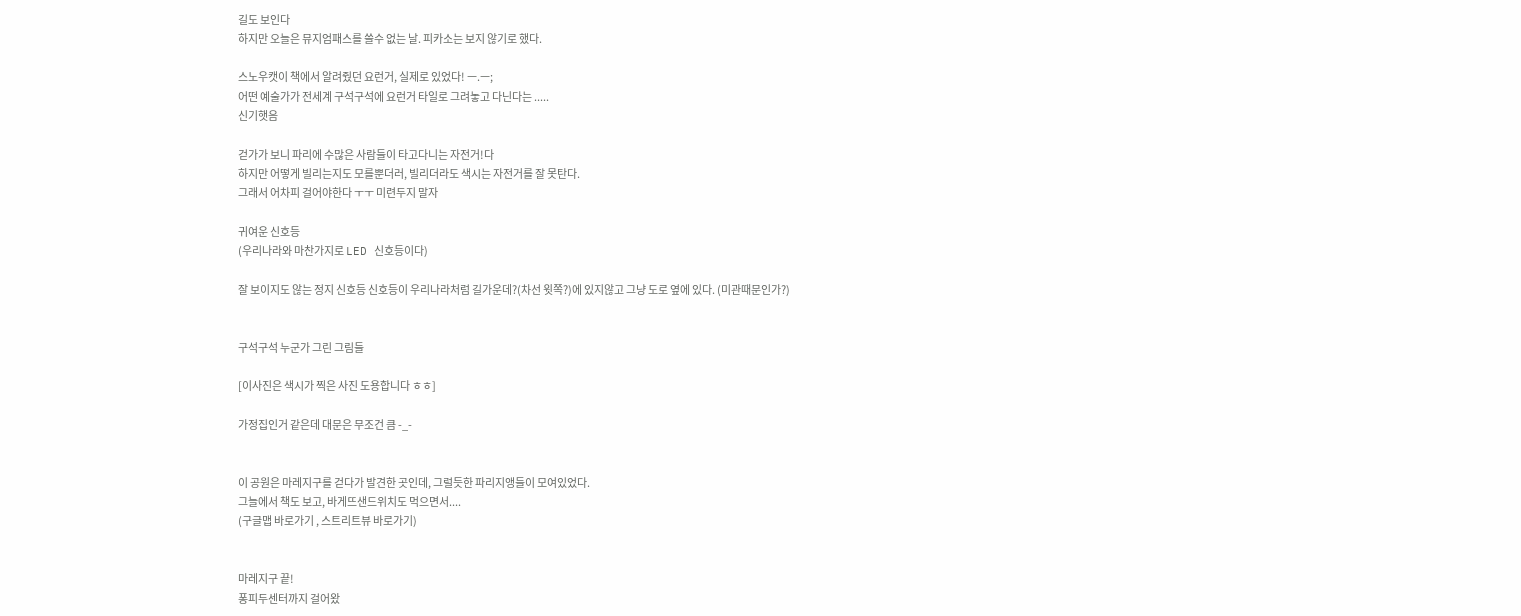길도 보인다
하지만 오늘은 뮤지엄패스를 쓸수 없는 날. 피카소는 보지 않기로 했다.

스노우캣이 책에서 알려줬던 요런거, 실제로 있었다! ㅡ.ㅡ;
어떤 예술가가 전세계 구석구석에 요런거 타일로 그려놓고 다닌다는 .....
신기햇음

걷가가 보니 파리에 수많은 사람들이 타고다니는 자전거!다
하지만 어떻게 빌리는지도 모를뿐더러, 빌리더라도 색시는 자전거를 잘 못탄다.
그래서 어차피 걸어야한다 ㅜㅜ 미련두지 말자

귀여운 신호등
(우리나라와 마찬가지로 LED 신호등이다)

잘 보이지도 않는 정지 신호등 신호등이 우리나라처럼 길가운데?(차선 윗쪽?)에 있지않고 그냥 도로 옆에 있다. (미관때문인가?)


구석구석 누군가 그린 그림들

[이사진은 색시가 찍은 사진 도용합니다 ㅎㅎ]

가정집인거 같은데 대문은 무조건 큼 -_-


이 공원은 마레지구를 걷다가 발견한 곳인데, 그럴듯한 파리지앵들이 모여있었다.
그늘에서 책도 보고, 바게뜨샌드위치도 먹으면서....
(구글맵 바로가기 , 스트리트뷰 바로가기)


마레지구 끝!
퐁피두센터까지 걸어왔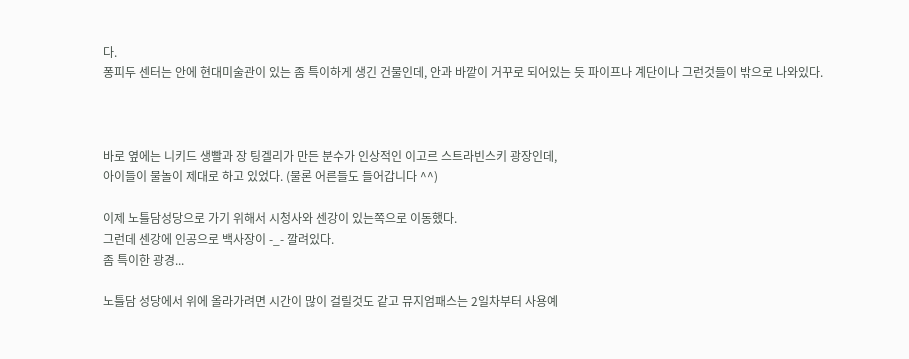다.
퐁피두 센터는 안에 현대미술관이 있는 좀 특이하게 생긴 건물인데, 안과 바깥이 거꾸로 되어있는 듯 파이프나 계단이나 그런것들이 밖으로 나와있다.



바로 옆에는 니키드 생빨과 장 팅겔리가 만든 분수가 인상적인 이고르 스트라빈스키 광장인데,
아이들이 물놀이 제대로 하고 있었다. (물론 어른들도 들어갑니다 ^^)

이제 노틀담성당으로 가기 위해서 시청사와 센강이 있는쪽으로 이동했다.
그런데 센강에 인공으로 백사장이 -_- 깔려있다.
좀 특이한 광경...

노틀담 성당에서 위에 올라가려면 시간이 많이 걸릴것도 같고 뮤지엄패스는 2일차부터 사용예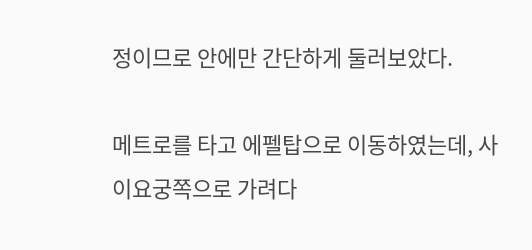정이므로 안에만 간단하게 둘러보았다.

메트로를 타고 에펠탑으로 이동하였는데, 사이요궁쪽으로 가려다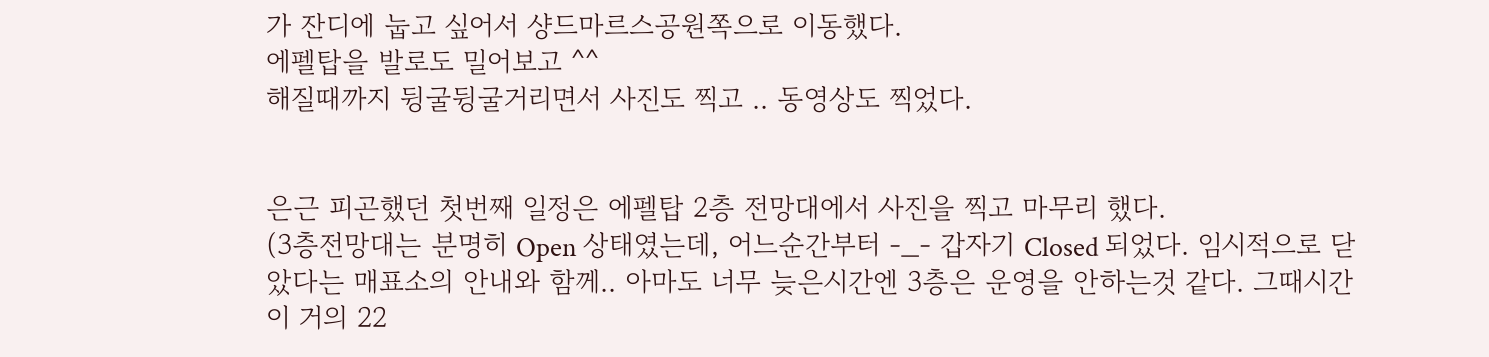가 잔디에 눕고 싶어서 샹드마르스공원쪽으로 이동했다.
에펠탑을 발로도 밀어보고 ^^
해질때까지 뒹굴뒹굴거리면서 사진도 찍고 .. 동영상도 찍었다.


은근 피곤했던 첫번째 일정은 에펠탑 2층 전망대에서 사진을 찍고 마무리 했다.
(3층전망대는 분명히 Open 상태였는데, 어느순간부터 -_- 갑자기 Closed 되었다. 임시적으로 닫았다는 매표소의 안내와 함께.. 아마도 너무 늦은시간엔 3층은 운영을 안하는것 같다. 그때시간이 거의 22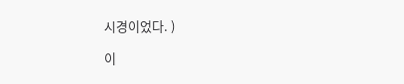시경이었다. )

이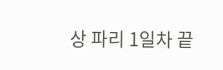상 파리 1일차 끝